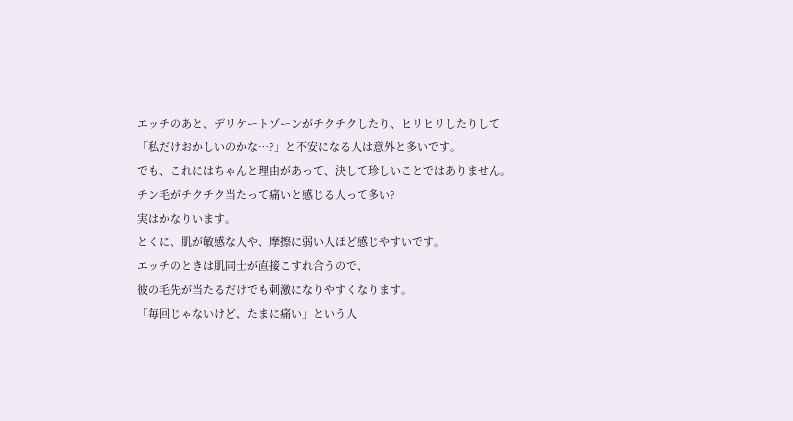エッチのあと、デリケートゾーンがチクチクしたり、ヒリヒリしたりして
「私だけおかしいのかな…?」と不安になる人は意外と多いです。
でも、これにはちゃんと理由があって、決して珍しいことではありません。
チン毛がチクチク当たって痛いと感じる人って多い?
実はかなりいます。
とくに、肌が敏感な人や、摩擦に弱い人ほど感じやすいです。
エッチのときは肌同士が直接こすれ合うので、
彼の毛先が当たるだけでも刺激になりやすくなります。
「毎回じゃないけど、たまに痛い」という人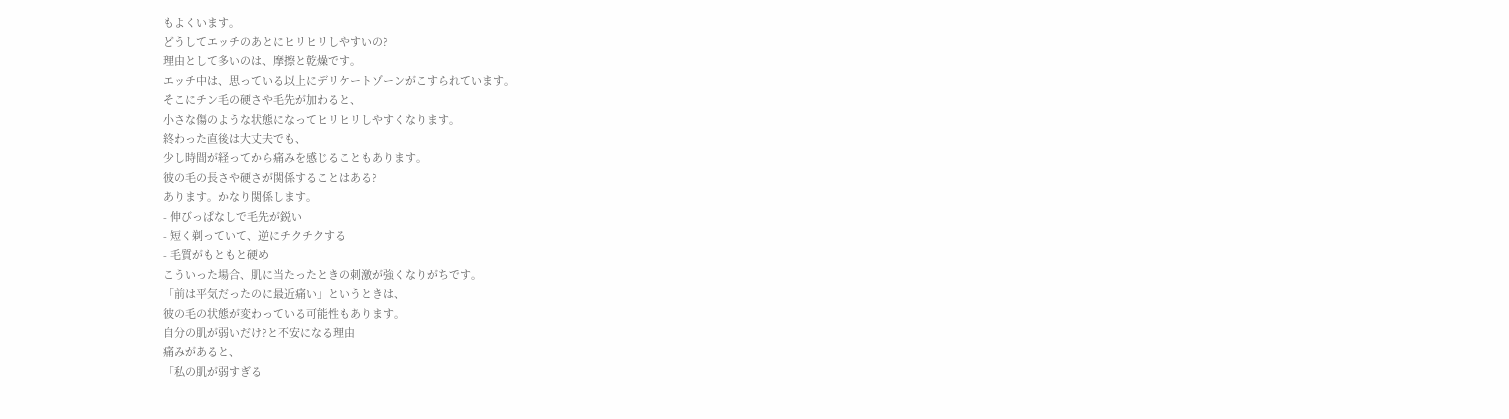もよくいます。
どうしてエッチのあとにヒリヒリしやすいの?
理由として多いのは、摩擦と乾燥です。
エッチ中は、思っている以上にデリケートゾーンがこすられています。
そこにチン毛の硬さや毛先が加わると、
小さな傷のような状態になってヒリヒリしやすくなります。
終わった直後は大丈夫でも、
少し時間が経ってから痛みを感じることもあります。
彼の毛の長さや硬さが関係することはある?
あります。かなり関係します。
- 伸びっぱなしで毛先が鋭い
- 短く剃っていて、逆にチクチクする
- 毛質がもともと硬め
こういった場合、肌に当たったときの刺激が強くなりがちです。
「前は平気だったのに最近痛い」というときは、
彼の毛の状態が変わっている可能性もあります。
自分の肌が弱いだけ?と不安になる理由
痛みがあると、
「私の肌が弱すぎる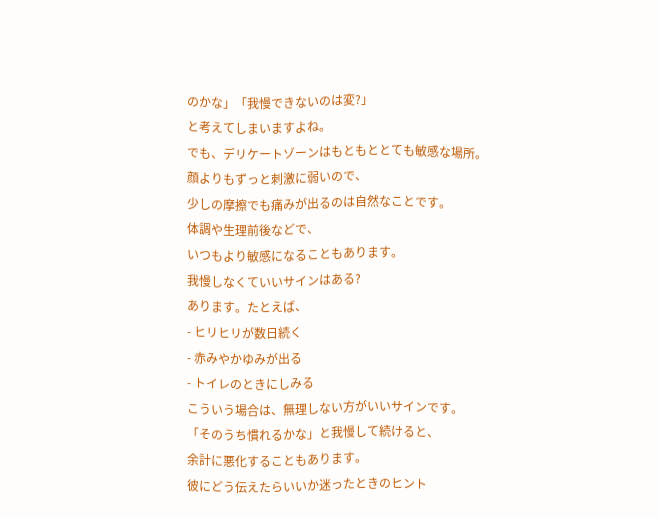のかな」「我慢できないのは変?」
と考えてしまいますよね。
でも、デリケートゾーンはもともととても敏感な場所。
顔よりもずっと刺激に弱いので、
少しの摩擦でも痛みが出るのは自然なことです。
体調や生理前後などで、
いつもより敏感になることもあります。
我慢しなくていいサインはある?
あります。たとえば、
- ヒリヒリが数日続く
- 赤みやかゆみが出る
- トイレのときにしみる
こういう場合は、無理しない方がいいサインです。
「そのうち慣れるかな」と我慢して続けると、
余計に悪化することもあります。
彼にどう伝えたらいいか迷ったときのヒント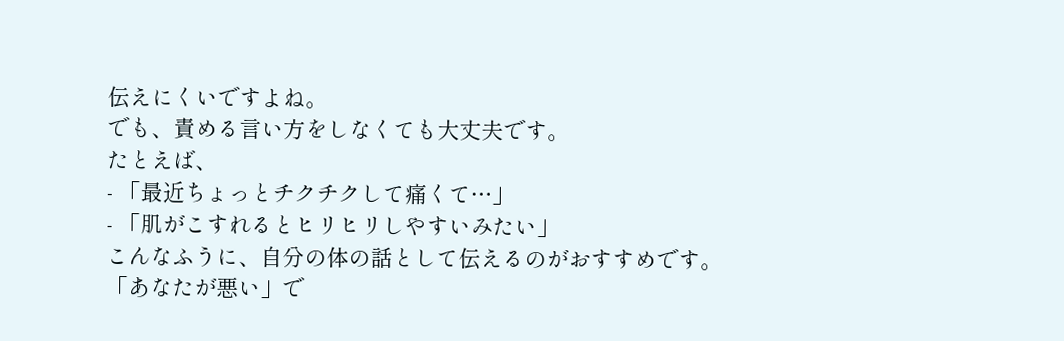伝えにくいですよね。
でも、責める言い方をしなくても大丈夫です。
たとえば、
- 「最近ちょっとチクチクして痛くて…」
- 「肌がこすれるとヒリヒリしやすいみたい」
こんなふうに、自分の体の話として伝えるのがおすすめです。
「あなたが悪い」で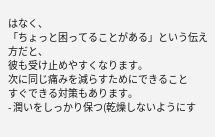はなく、
「ちょっと困ってることがある」という伝え方だと、
彼も受け止めやすくなります。
次に同じ痛みを減らすためにできること
すぐできる対策もあります。
- 潤いをしっかり保つ(乾燥しないようにす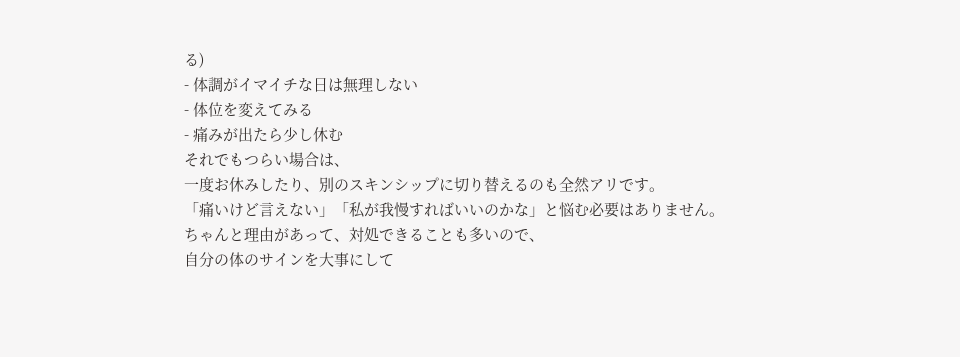る)
- 体調がイマイチな日は無理しない
- 体位を変えてみる
- 痛みが出たら少し休む
それでもつらい場合は、
一度お休みしたり、別のスキンシップに切り替えるのも全然アリです。
「痛いけど言えない」「私が我慢すればいいのかな」と悩む必要はありません。
ちゃんと理由があって、対処できることも多いので、
自分の体のサインを大事にして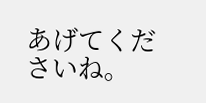あげてくださいね。